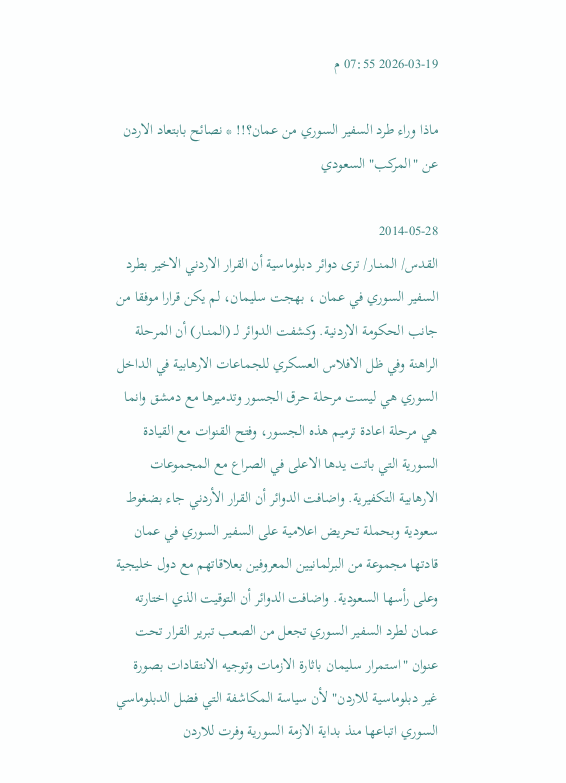2026-03-19 07:55 م

ماذا وراء طرد السفير السوري من عمان؟!! * نصائح بابتعاد الاردن عن "المركب" السعودي

2014-05-28
القدس/ المنــار/ ترى دوائر دبلوماسية أن القرار الاردني الاخير بطرد السفير السوري في عمان ، بهجت سليمان، لم يكن قرارا موفقا من جانب الحكومة الاردنية. وكشفت الدوائر لـ (المنــار) أن المرحلة الراهنة وفي ظل الافلاس العسكري للجماعات الارهابية في الداخل السوري هي ليست مرحلة حرق الجسور وتدميرها مع دمشق وانما هي مرحلة اعادة ترميم هذه الجسور، وفتح القنوات مع القيادة السورية التي باتت يدها الاعلى في الصراع مع المجموعات الارهابية التكفيرية. واضافت الدوائر أن القرار الأردني جاء بضغوط سعودية وبحملة تحريض اعلامية على السفير السوري في عمان قادتها مجموعة من البرلمانيين المعروفين بعلاقاتهم مع دول خليجية وعلى رأسها السعودية. واضافت الدوائر أن التوقيت الذي اختارته عمان لطرد السفير السوري تجعل من الصعب تبرير القرار تحت عنوان "استمرار سليمان باثارة الازمات وتوجيه الانتقادات بصورة غير دبلوماسية للاردن" لأن سياسة المكاشفة التي فضل الدبلوماسي السوري اتباعها منذ بداية الازمة السورية وفرت للاردن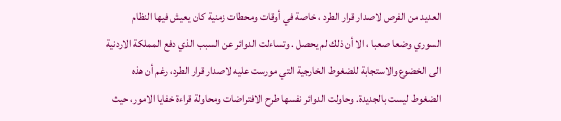العديد من الفرص لاصدار قرار الطرد ، خاصة في أوقات ومحطات زمنية كان يعيش فيها النظام السوري وضعا صعبا ، الا أن ذلك لم يحصل . وتساءلت الدوائر عن السبب الذي دفع المملكة الاردنية الى الخضوع والاستجابة للضغوط الخارجية التي مورست عليه لاصدار قرار الطرد، رغم أن هذه الضغوط ليست بالجديدة. وحاولت الدوائر نفسها طرح الافتراضات ومحاولة قراءة خفايا الامور، حيث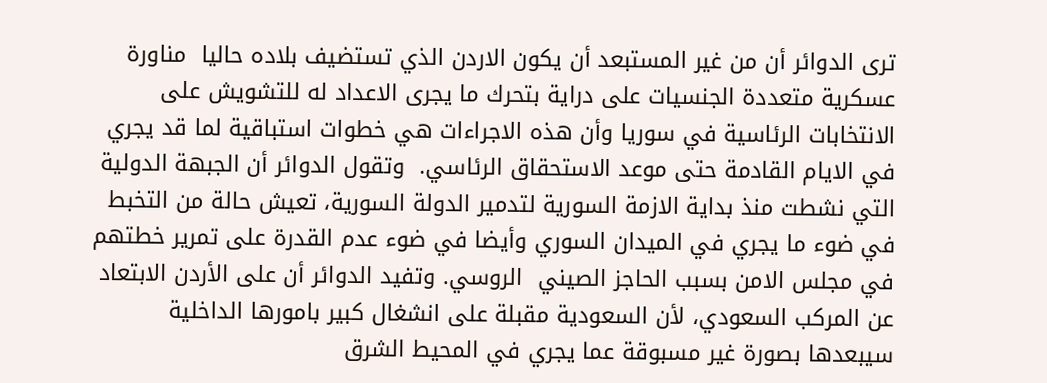ترى الدوائر أن من غير المستبعد أن يكون الاردن الذي تستضيف بلاده حاليا  مناورة عسكرية متعددة الجنسيات على دراية بتحرك ما يجرى الاعداد له للتشويش على الانتخابات الرئاسية في سوريا وأن هذه الاجراءات هي خطوات استباقية لما قد يجري في الايام القادمة حتى موعد الاستحقاق الرئاسي.  وتقول الدوائر أن الجبهة الدولية التي نشطت منذ بداية الازمة السورية لتدمير الدولة السورية، تعيش حالة من التخبط في ضوء ما يجري في الميدان السوري وأيضا في ضوء عدم القدرة على تمرير خطتهم في مجلس الامن بسبب الحاجز الصيني  الروسي. وتفيد الدوائر أن على الأردن الابتعاد عن المركب السعودي، لأن السعودية مقبلة على انشغال كبير بامورها الداخلية سيبعدها بصورة غير مسبوقة عما يجري في المحيط الشرق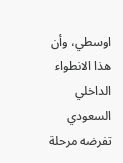اوسطي، وأن هذا الانطواء الداخلي السعودي تفرضه مرحلة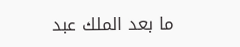ما بعد الملك عبد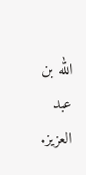الله بن عبد العزيز.